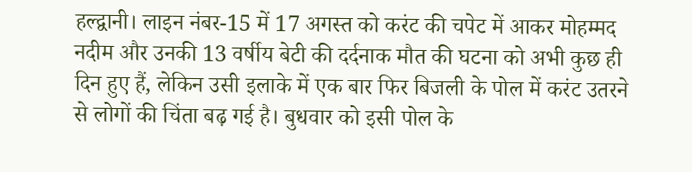हल्द्वानी। लाइन नंबर-15 में 17 अगस्त को करंट की चपेट में आकर मोहम्मद नदीम और उनकी 13 वर्षीय बेटी की दर्दनाक मौत की घटना को अभी कुछ ही दिन हुए हैं, लेकिन उसी इलाके में एक बार फिर बिजली के पोल में करंट उतरने से लोगों की चिंता बढ़ गई है। बुधवार को इसी पोल के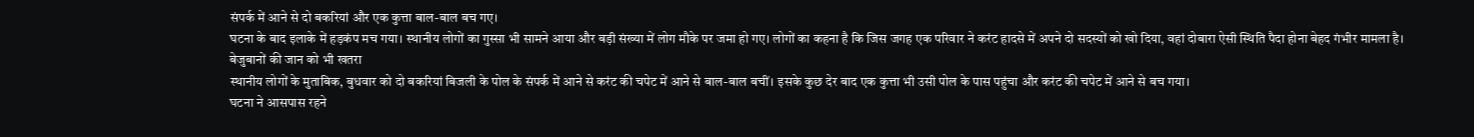संपर्क में आने से दो बकरियां और एक कुत्ता बाल-बाल बच गए।
घटना के बाद इलाके में हड़कंप मच गया। स्थानीय लोगों का गुस्सा भी सामने आया और बड़ी संख्या में लोग मौके पर जमा हो गए। लोगों का कहना है कि जिस जगह एक परिवार ने करंट हादसे में अपने दो सदस्यों को खो दिया, वहां दोबारा ऐसी स्थिति पैदा होना बेहद गंभीर मामला है।
बेजुबानों की जान को भी खतरा
स्थानीय लोगों के मुताबिक, बुधवार को दो बकरियां बिजली के पोल के संपर्क में आने से करंट की चपेट में आने से बाल-बाल बचीं। इसके कुछ देर बाद एक कुत्ता भी उसी पोल के पास पहुंचा और करंट की चपेट में आने से बच गया।
घटना ने आसपास रहने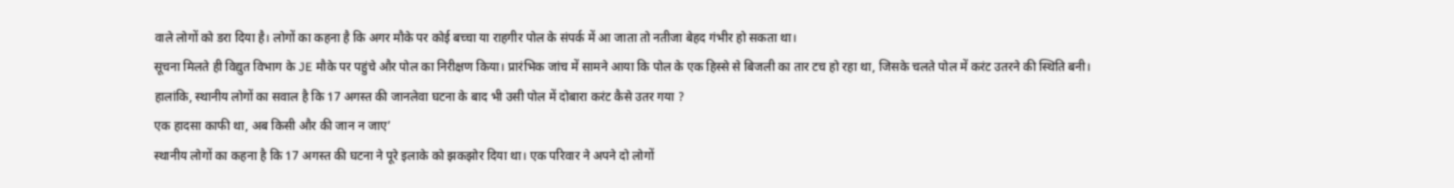वाले लोगों को डरा दिया है। लोगों का कहना है कि अगर मौके पर कोई बच्चा या राहगीर पोल के संपर्क में आ जाता तो नतीजा बेहद गंभीर हो सकता था।
सूचना मिलते ही विद्युत विभाग के JE मौके पर पहुंचे और पोल का निरीक्षण किया। प्रारंभिक जांच में सामने आया कि पोल के एक हिस्से से बिजली का तार टच हो रहा था, जिसके चलते पोल में करंट उतरने की स्थिति बनी।
हालांकि, स्थानीय लोगों का सवाल है कि 17 अगस्त की जानलेवा घटना के बाद भी उसी पोल में दोबारा करंट कैसे उतर गया ?
एक हादसा काफी था, अब किसी और की जान न जाए’
स्थानीय लोगों का कहना है कि 17 अगस्त की घटना ने पूरे इलाके को झकझोर दिया था। एक परिवार ने अपने दो लोगों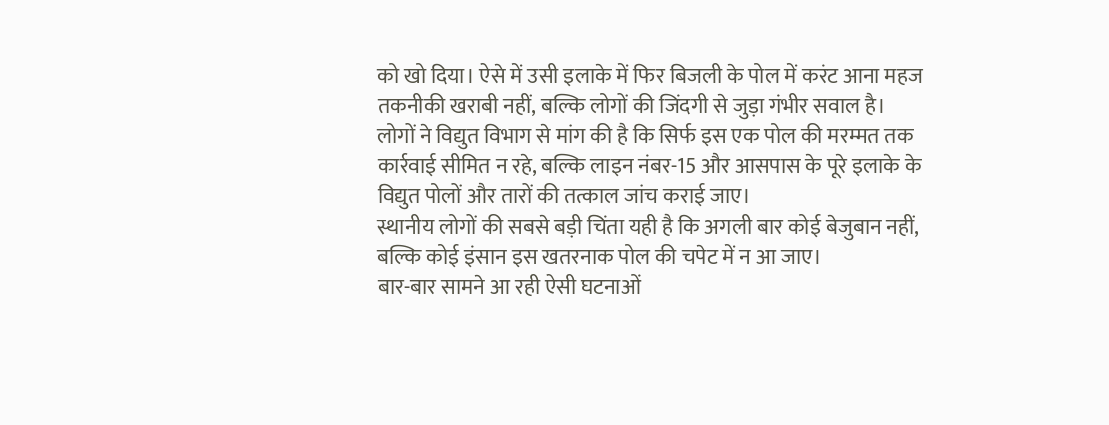को खो दिया। ऐसे में उसी इलाके में फिर बिजली के पोल में करंट आना महज तकनीकी खराबी नहीं, बल्कि लोगों की जिंदगी से जुड़ा गंभीर सवाल है।
लोगों ने विद्युत विभाग से मांग की है कि सिर्फ इस एक पोल की मरम्मत तक कार्रवाई सीमित न रहे, बल्कि लाइन नंबर-15 और आसपास के पूरे इलाके के विद्युत पोलों और तारों की तत्काल जांच कराई जाए।
स्थानीय लोगों की सबसे बड़ी चिंता यही है कि अगली बार कोई बेजुबान नहीं, बल्कि कोई इंसान इस खतरनाक पोल की चपेट में न आ जाए।
बार-बार सामने आ रही ऐसी घटनाओं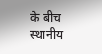के बीच स्थानीय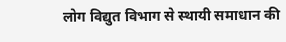लोग विद्युत विभाग से स्थायी समाधान की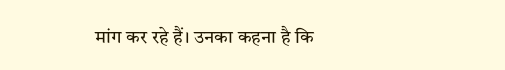मांग कर रहे हैं। उनका कहना है कि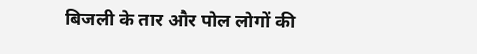बिजली के तार और पोल लोगों की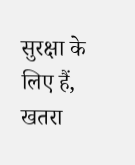सुरक्षा के लिए हैं, खतरा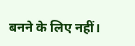बनने के लिए नहीं।